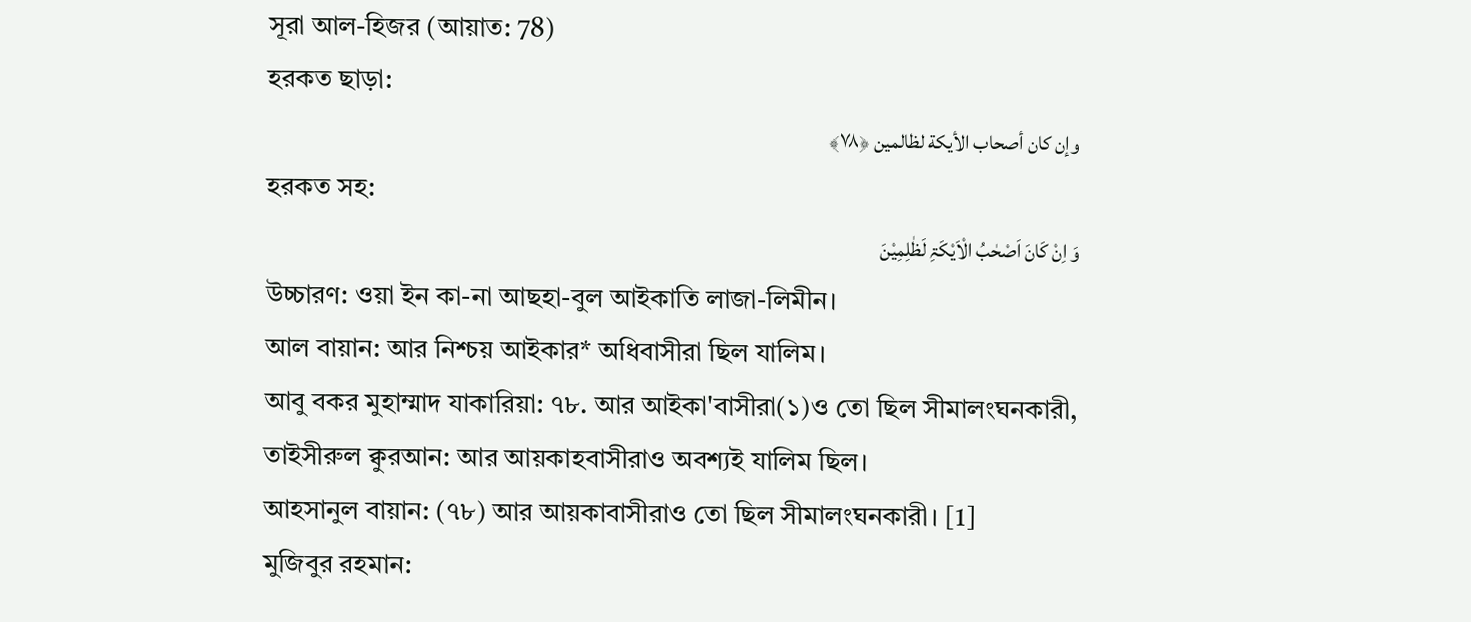সূরা আল-হিজর (আয়াত: 78)
হরকত ছাড়া:
وإن كان أصحاب الأيكة لظالمين ﴿٧٨﴾
হরকত সহ:
وَ اِنْ کَانَ اَصْحٰبُ الْاَیْکَۃِ لَظٰلِمِیْنَ
উচ্চারণ: ওয়া ইন কা-না আছহা-বুল আইকাতি লাজা-লিমীন।
আল বায়ান: আর নিশ্চয় আইকার* অধিবাসীরা ছিল যালিম।
আবু বকর মুহাম্মাদ যাকারিয়া: ৭৮. আর আইকা'বাসীরা(১)ও তো ছিল সীমালংঘনকারী,
তাইসীরুল ক্বুরআন: আর আয়কাহবাসীরাও অবশ্যই যালিম ছিল।
আহসানুল বায়ান: (৭৮) আর আয়কাবাসীরাও তো ছিল সীমালংঘনকারী। [1]
মুজিবুর রহমান: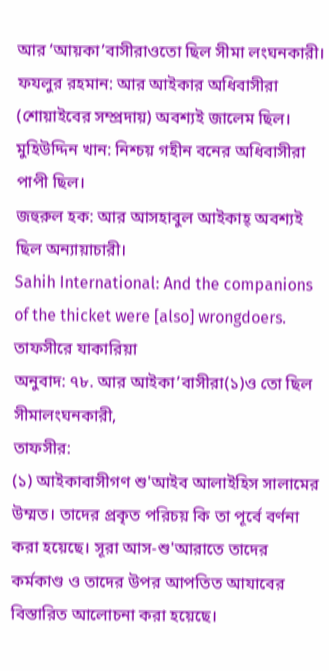আর ‘আয়কা’বাসীরাওতো ছিল সীমা লংঘনকারী।
ফযলুর রহমান: আর আইকার অধিবাসীরা (শোয়াইবের সম্প্রদায়) অবশ্যই জালেম ছিল।
মুহিউদ্দিন খান: নিশ্চয় গহীন বনের অধিবাসীরা পাপী ছিল।
জহুরুল হক: আর আসহাবুল আইকাহ্ অবশ্যই ছিল অন্যায়াচারী।
Sahih International: And the companions of the thicket were [also] wrongdoers.
তাফসীরে যাকারিয়া
অনুবাদ: ৭৮. আর আইকা’বাসীরা(১)ও তো ছিল সীমালংঘনকারী,
তাফসীর:
(১) আইকাবাসীগণ শু'আইব আলাইহিস সালামের উম্মত। তাদের প্রকৃত পরিচয় কি তা পূর্বে বর্ণনা করা হয়েছে। সূরা আস-শু'আরাতে তাদের কর্মকাণ্ড ও তাদের উপর আপতিত আযাবের বিস্তারিত আলোচনা করা হয়েছে।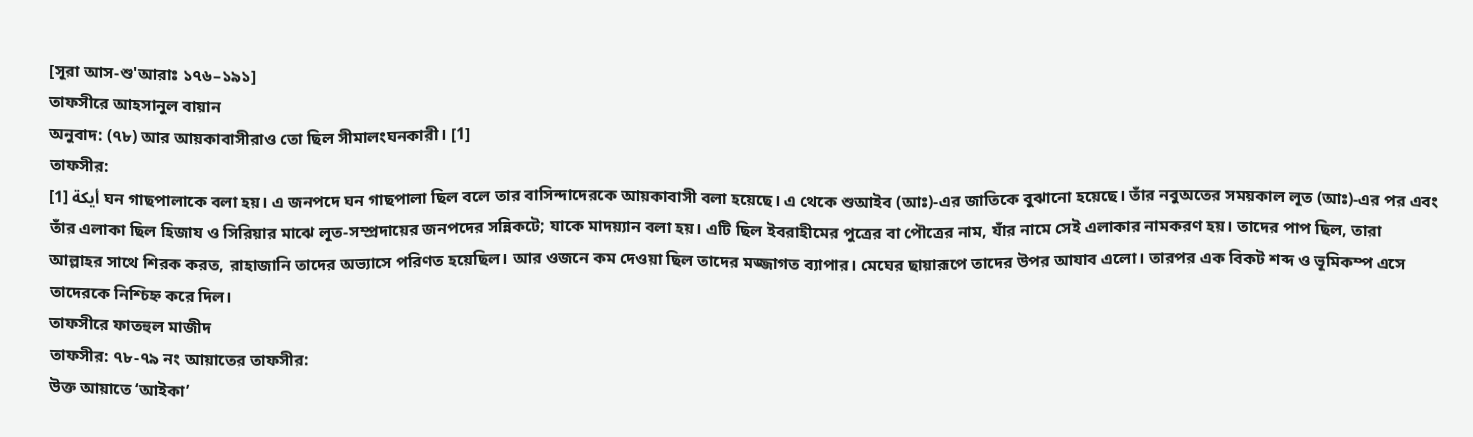[সূরা আস-শু'আরাঃ ১৭৬–১৯১]
তাফসীরে আহসানুল বায়ান
অনুবাদ: (৭৮) আর আয়কাবাসীরাও তো ছিল সীমালংঘনকারী। [1]
তাফসীর:
[1] أيكة ঘন গাছপালাকে বলা হয়। এ জনপদে ঘন গাছপালা ছিল বলে তার বাসিন্দাদেরকে আয়কাবাসী বলা হয়েছে। এ থেকে শুআইব (আঃ)-এর জাতিকে বুঝানো হয়েছে। তাঁর নবুঅতের সময়কাল লূত (আঃ)-এর পর এবং তাঁর এলাকা ছিল হিজায ও সিরিয়ার মাঝে লূত-সম্প্রদায়ের জনপদের সন্নিকটে; যাকে মাদয়্যান বলা হয়। এটি ছিল ইবরাহীমের পুত্রের বা পৌত্রের নাম, যাঁর নামে সেই এলাকার নামকরণ হয়। তাদের পাপ ছিল, তারা আল্লাহর সাথে শিরক করত, রাহাজানি তাদের অভ্যাসে পরিণত হয়েছিল। আর ওজনে কম দেওয়া ছিল তাদের মজ্জাগত ব্যাপার। মেঘের ছায়ারূপে তাদের উপর আযাব এলো। তারপর এক বিকট শব্দ ও ভূমিকম্প এসে তাদেরকে নিশ্চিহ্ন করে দিল।
তাফসীরে ফাতহুল মাজীদ
তাফসীর: ৭৮-৭৯ নং আয়াতের তাফসীর:
উক্ত আয়াতে ‘আইকা’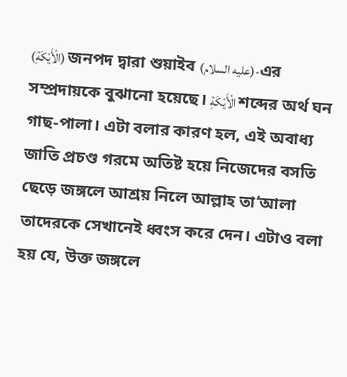(الْأَيْكَةِ) জনপদ দ্বারা শুয়াইব (عليه السلام)-এর সম্প্রদায়কে বুঝানো হয়েছে। الْأَيْكَةِ শব্দের অর্থ ঘন গাছ-পালা। এটা বলার কারণ হল, এই অবাধ্য জাতি প্রচণ্ড গরমে অতিষ্ট হয়ে নিজেদের বসতি ছেড়ে জঙ্গলে আশ্রয় নিলে আল্লাহ তা‘আলা তাদেরকে সেখানেই ধ্বংস করে দেন। এটাও বলা হয় যে, উক্ত জঙ্গলে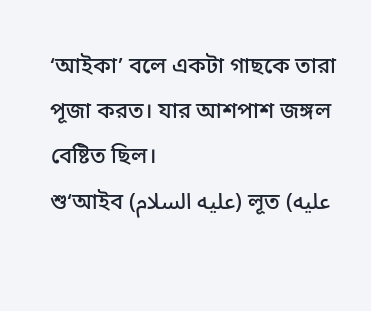‘আইকা’ বলে একটা গাছকে তারা পূজা করত। যার আশপাশ জঙ্গল বেষ্টিত ছিল।
শু‘আইব (عليه السلام) লূত (عليه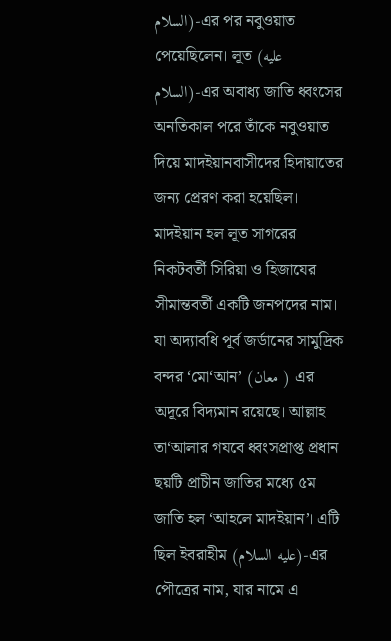السلام)-এর পর নবুওয়াত পেয়েছিলেন। লূত (عليه السلام)-এর অবাধ্য জাতি ধ্বংসের অনতিকাল পরে তাঁকে নবুওয়াত দিয়ে মাদইয়ানবাসীদের হিদায়াতের জন্য প্রেরণ করা হয়েছিল। মাদইয়ান হল লূত সাগরের নিকটবর্তী সিরিয়া ও হিজাযের সীমান্তবর্তী একটি জনপদের নাম। যা অদ্যাবধি পূর্ব জর্ডানের সামুদ্রিক বন্দর ‘মো‘আন’ (معان ) এর অদূরে বিদ্যমান রয়েছে। আল্লাহ তা‘আলার গযবে ধ্বংসপ্রাপ্ত প্রধান ছয়টি প্রাচীন জাতির মধ্যে ৫ম জাতি হল ‘আহলে মাদইয়ান’। এটি ছিল ইবরাহীম (عليه السلام)-এর পৌত্রের নাম, যার নামে এ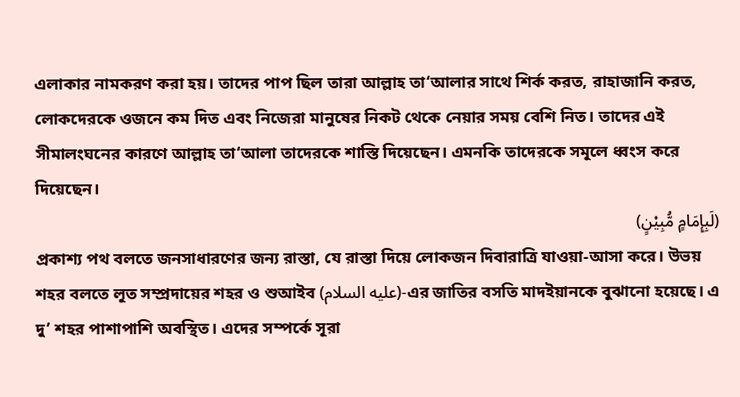এলাকার নামকরণ করা হয়। তাদের পাপ ছিল তারা আল্লাহ তা‘আলার সাথে শির্ক করত, রাহাজানি করত, লোকদেরকে ওজনে কম দিত এবং নিজেরা মানুষের নিকট থেকে নেয়ার সময় বেশি নিত। তাদের এই সীমালংঘনের কারণে আল্লাহ তা‘আলা তাদেরকে শাস্তি দিয়েছেন। এমনকি তাদেরকে সমূলে ধ্বংস করে দিয়েছেন।
(لَبِإِمَامٍ مُّبِيْنٍ)
প্রকাশ্য পথ বলতে জনসাধারণের জন্য রাস্তা, যে রাস্তা দিয়ে লোকজন দিবারাত্রি যাওয়া-আসা করে। উভয় শহর বলতে লূত সম্প্রদায়ের শহর ও শুআইব (عليه السلام)-এর জাতির বসতি মাদইয়ানকে বুঝানো হয়েছে। এ দু’ শহর পাশাপাশি অবস্থিত। এদের সম্পর্কে সূরা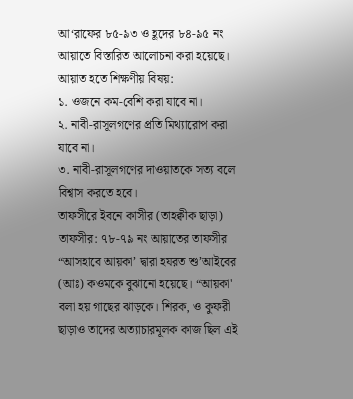আ‘রাফের ৮৫-৯৩ ও হূদের ৮৪-৯৫ নং আয়াতে বিস্তারিত আলোচনা করা হয়েছে।
আয়াত হতে শিক্ষণীয় বিষয়:
১. ওজনে কম-বেশি করা যাবে না।
২. নাবী-রাসূলগণের প্রতি মিথ্যারোপ করা যাবে না।
৩. নাবী-রাসূলগণের দাওয়াতকে সত্য বলে বিশ্বাস করতে হবে।
তাফসীরে ইবনে কাসীর (তাহক্বীক ছাড়া)
তাফসীর: ৭৮-৭৯ নং আয়াতের তাফসীর
“আসহাবে আয়কা’ দ্বারা হযরত শু’আইবের (আঃ) কওমকে বুঝানো হয়েছে। “আয়কা' বলা হয় গাছের ঝাড়কে। শিরক, ও কুফরী ছাড়াও তাদের অত্যাচারমূলক কাজ ছিল এই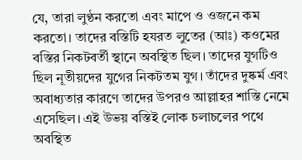যে, তারা লুণ্ঠন করতো এবং মাপে ও ওজনে কম করতো। তাদের বস্তিটি হযরত লুতের (আঃ) কওমের বস্তির নিকটবর্তী স্থানে অবস্থিত ছিল। তাদের যুগটিও ছিল নূতীয়দের যুগের নিকটতম যুগ। তাঁদের দুষ্কর্ম এবং অবাধ্যতার কারণে তাদের উপরও আল্লাহর শাস্তি নেমে এসেছিল। এই উভয় বস্তিই লোক চলাচলের পথে অবস্থিত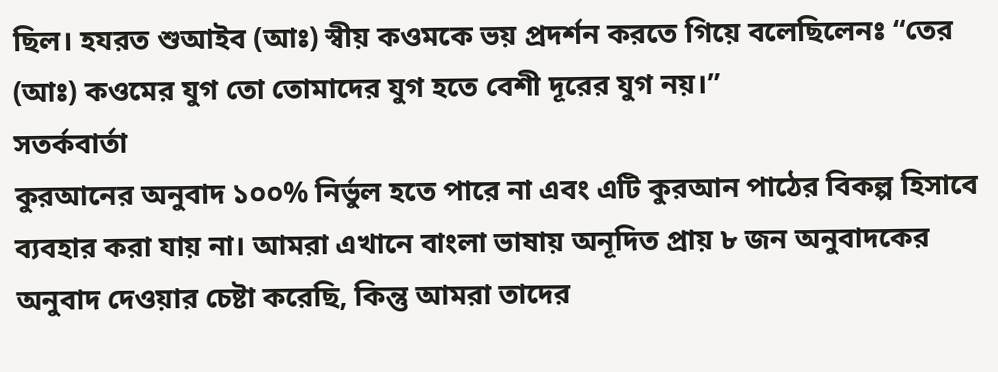ছিল। হযরত শুআইব (আঃ) স্বীয় কওমকে ভয় প্রদর্শন করতে গিয়ে বলেছিলেনঃ “তের (আঃ) কওমের যুগ তো তোমাদের যুগ হতে বেশী দূরের যুগ নয়।”
সতর্কবার্তা
কুরআনের অনুবাদ ১০০% নির্ভুল হতে পারে না এবং এটি কুরআন পাঠের বিকল্প হিসাবে ব্যবহার করা যায় না। আমরা এখানে বাংলা ভাষায় অনূদিত প্রায় ৮ জন অনুবাদকের অনুবাদ দেওয়ার চেষ্টা করেছি, কিন্তু আমরা তাদের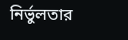নির্ভুলতার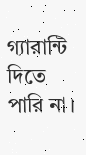গ্যারান্টি দিতে পারি না।